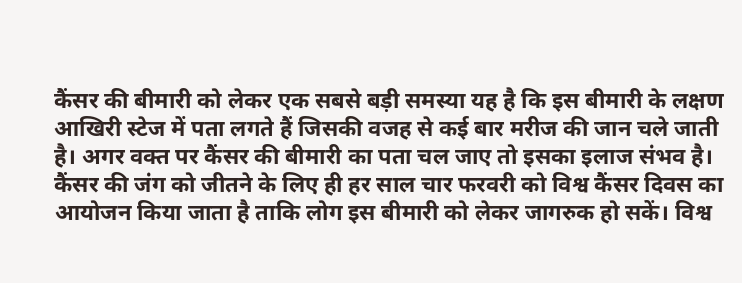कैंसर की बीमारी को लेकर एक सबसे बड़ी समस्या यह है कि इस बीमारी के लक्षण आखिरी स्टेज में पता लगते हैं जिसकी वजह से कई बार मरीज की जान चले जाती है। अगर वक्त पर कैंसर की बीमारी का पता चल जाए तो इसका इलाज संभव है। कैंसर की जंग को जीतने के लिए ही हर साल चार फरवरी को विश्व कैंसर दिवस का आयोजन किया जाता है ताकि लोग इस बीमारी को लेकर जागरुक हो सकें। विश्व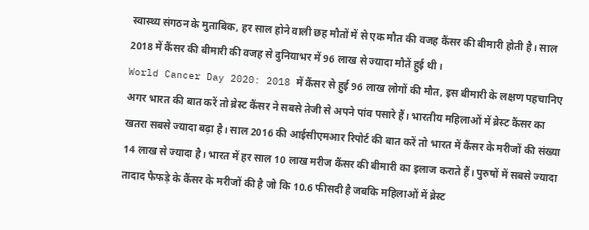स्वास्थ्य संगठन के मुताबिक, हर साल होने वाली छह मौतों में से एक मौत की वजह कैंसर की बीमारी होती है। साल 2018 में कैंसर की बीमारी की वजह से दुनियाभर में 96 लाख से ज्यादा मौतें हुई थी।
World Cancer Day 2020: 2018 में कैंसर से हुई 96 लाख लोगों की मौत, इस बीमारी के लक्षण पहचानिए
अगर भारत की बात करें तो ब्रेस्ट कैंसर ने सबसे तेजी से अपने पांव पसारे हैं। भारतीय महिलाओं में ब्रेस्ट कैंसर का खतरा सबसे ज्यादा बढ़ा है। साल 2016 की आईसीएमआर रिपोर्ट की बात करें तो भारत में कैंसर के मरीजों की संख्या 14 लाख से ज्यादा है। भारत में हर साल 10 लाख मरीज कैंसर की बीमारी का इलाज कराते हैं। पुरुषों में सबसे ज्यादा तादाद फैफड़े के कैंसर के मरीजों की है जो कि 10.6 फीसदी है जबकि महिलाओं में ब्रेस्ट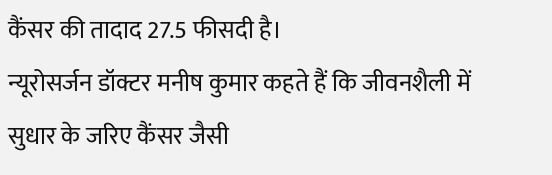कैंसर की तादाद 27.5 फीसदी है।
न्यूरोसर्जन डॉक्टर मनीष कुमार कहते हैं कि जीवनशैली में सुधार के जरिए कैंसर जैसी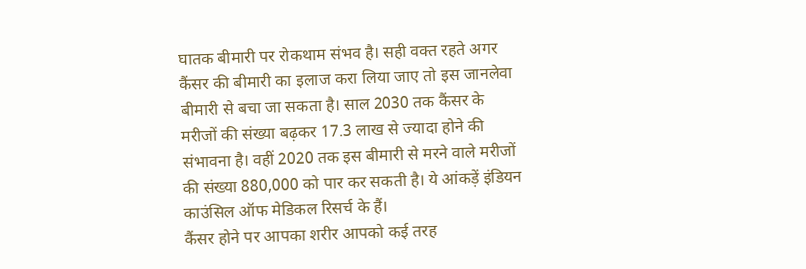घातक बीमारी पर रोकथाम संभव है। सही वक्त रहते अगर कैंसर की बीमारी का इलाज करा लिया जाए तो इस जानलेवा बीमारी से बचा जा सकता है। साल 2030 तक कैंसर के मरीजों की संख्या बढ़कर 17.3 लाख से ज्यादा होने की संभावना है। वहीं 2020 तक इस बीमारी से मरने वाले मरीजों की संख्या 880,000 को पार कर सकती है। ये आंकड़ें इंडियन काउंसिल ऑफ मेडिकल रिसर्च के हैं।
कैंसर होने पर आपका शरीर आपको कई तरह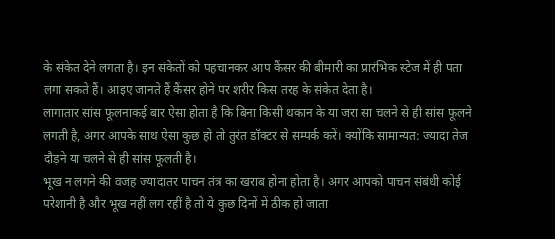के संकेत देने लगता है। इन संकेतों को पहचानकर आप कैंसर की बीमारी का प्रारंभिक स्टेज में ही पता लगा सकते हैं। आइए जानते हैं कैंसर होने पर शरीर किस तरह के संकेत देता है।
लागातार सांस फूलनाकई बार ऐसा होता है कि बिना किसी थकान के या जरा सा चलने से ही सांस फूलने लगती है, अगर आपके साथ ऐसा कुछ हो तो तुरंत डॉक्टर से सम्पर्क करें। क्योंकि सामान्यत: ज्यादा तेज दौड़ने या चलने से ही सांस फूलती है।
भूख न लगने की वजह ज्यादातर पाचन तंत्र का खराब होना होता है। अगर आपको पाचन संबंधी कोई परेशानी है और भूख नहीं लग रहीं है तो ये कुछ दिनों में ठीक हो जाता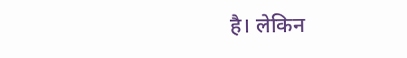है। लेकिन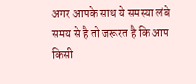अगर आपके साथ ये समस्या लंबे समय से है तो जरूरत है कि आप किसी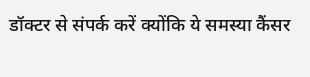डॉक्टर से संपर्क करें क्योंकि ये समस्या कैंसर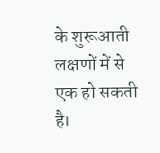के शुरूआती लक्षणों में से एक हो सकती है।